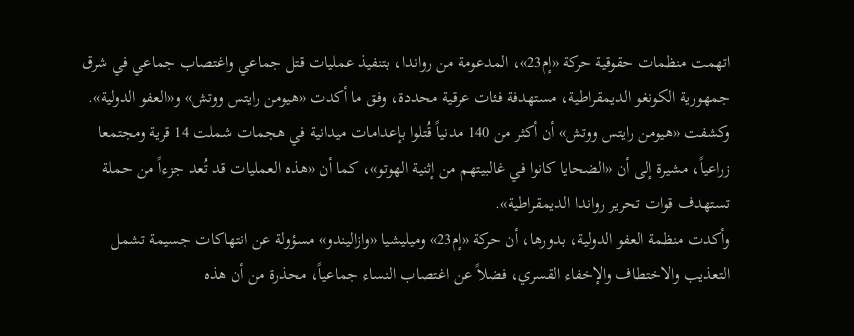اتهمت منظمات حقوقية حركة «إم23»، المدعومة من رواندا، بتنفيذ عمليات قتل جماعي واغتصاب جماعي في شرق جمهورية الكونغو الديمقراطية، مستهدفة فئات عرقية محددة، وفق ما أكدت «هيومن رايتس ووتش» و«العفو الدولية».
وكشفت «هيومن رايتس ووتش» أن أكثر من 140 مدنياً قُتلوا بإعدامات ميدانية في هجمات شملت 14 قرية ومجتمعا زراعياً، مشيرة إلى أن «الضحايا كانوا في غالبيتهم من إثنية الهوتو»، كما أن «هذه العمليات قد تُعد جزءاً من حملة تستهدف قوات تحرير رواندا الديمقراطية».
وأكدت منظمة العفو الدولية، بدورها، أن حركة «إم23» وميليشيا «وازاليندو» مسؤولة عن انتهاكات جسيمة تشمل التعذيب والاختطاف والإخفاء القسري، فضلاً عن اغتصاب النساء جماعياً، محذرة من أن هذه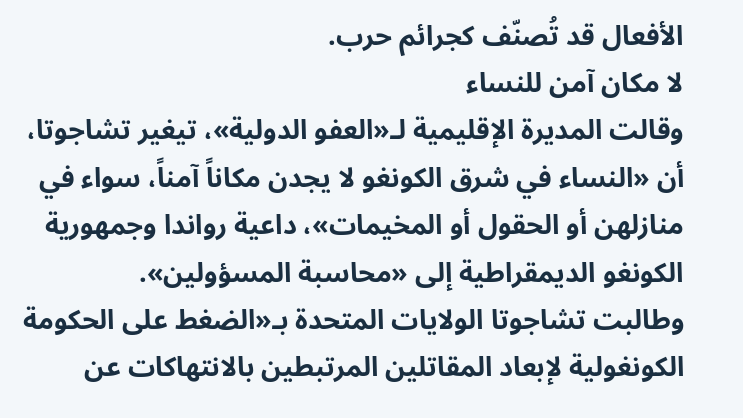الأفعال قد تُصنّف كجرائم حرب.
لا مكان آمن للنساء
وقالت المديرة الإقليمية لـ«العفو الدولية»، تيغير تشاجوتا، أن «النساء في شرق الكونغو لا يجدن مكاناً آمناً، سواء في منازلهن أو الحقول أو المخيمات»، داعية رواندا وجمهورية الكونغو الديمقراطية إلى «محاسبة المسؤولين».
وطالبت تشاجوتا الولايات المتحدة بـ«الضغط على الحكومة الكونغولية لإبعاد المقاتلين المرتبطين بالانتهاكات عن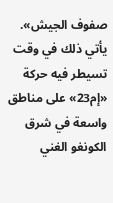صفوف الجيش».
يأتي ذلك في وقت تسيطر فيه حركة «إم23» على مناطق واسعة في شرق الكونغو الغني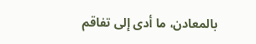بالمعادن، ما أدى إلى تفاقم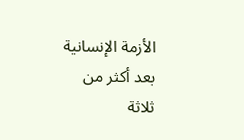الأزمة الإنسانية بعد أكثر من ثلاثة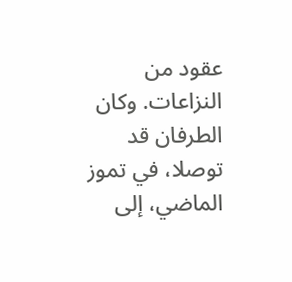عقود من النزاعات. وكان الطرفان قد توصلا، في تموز الماضي، إلى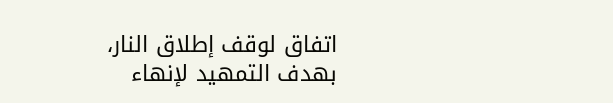اتفاق لوقف إطلاق النار، بهدف التمهيد لإنهاء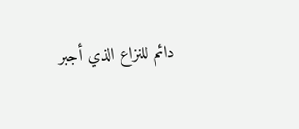دائم للنزاع الذي أجبر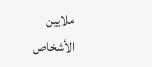ملايين الأشخاص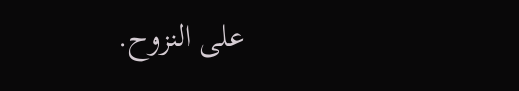على النزوح.